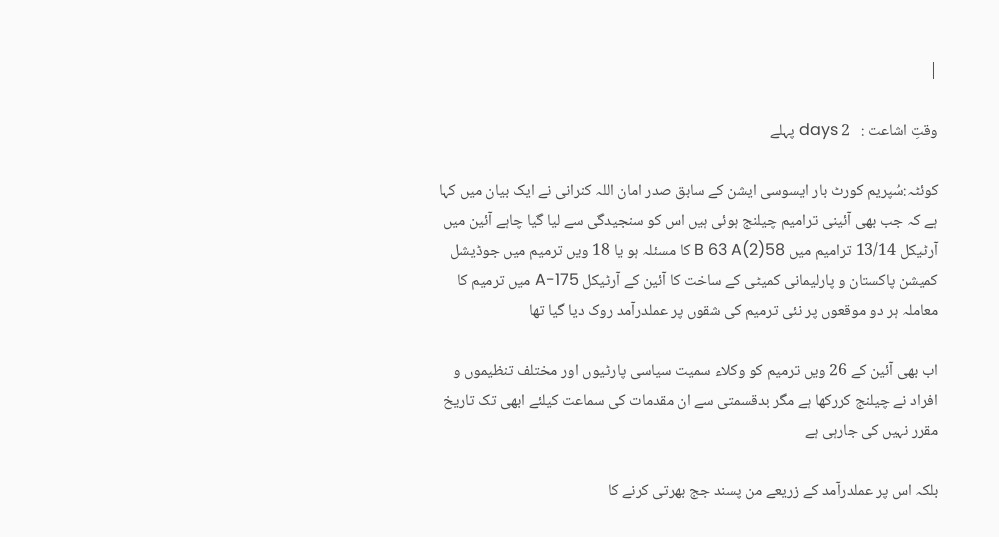|

وقتِ اشاعت :   2 days پہلے

کوئٹہ:سُپریم کورٹ بار ایسوسی ایشن کے سابق صدر امان اللہ کنرانی نے ایک بیان میں کہا ہے کہ جب بھی آئینی ترامیم چیلنج ہوئی ہیں اس کو سنجیدگی سے لیا گیا چاہے آئین میں آرٹیکل 13/14 ترامیم میں 58(2)B 63 A کا مسئلہ ہو یا 18 ویں ترمیم میں جوڈیشل کمیشن پاکستان و پارلیمانی کمیٹی کے ساخت کا آئین کے آرٹیکل 175-A میں ترمیم کا معاملہ ہر دو موقعوں پر نئی ترمیم کی شقوں پر عملدرآمد روک دیا گیا تھا

اب بھی آئین کے 26 ویں ترمیم کو وکلاء سمیت سیاسی پارٹیوں اور مختلف تنظیموں و افراد نے چیلنج کررکھا ہے مگر بدقسمتی سے ان مقدمات کی سماعت کیلئے ابھی تک تاریخ مقرر نہیں کی جارہی ہے

بلکہ اس پر عملدرآمد کے زریعے من پسند جج بھرتی کرنے کا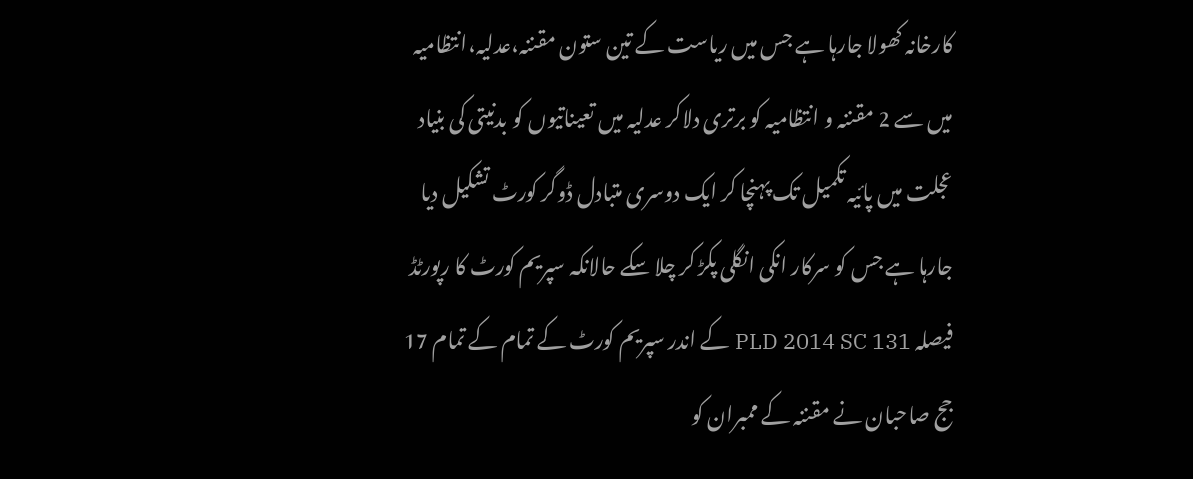کارخانہ کھولا جارہا ہے جس میں ریاست کے تین ستون مقننہ،عدلیہ،انتظامیہ میں سے 2 مقننہ و انتظامیہ کو برتری دلاکر عدلیہ میں تعیناتیوں کو بدنیتی کی بنیاد عجلت میں پائیہ تکمیل تک پہنچا کر ایک دوسری متبادل ڈوگر کورٹ تشکیل دیا جارہا ہے جس کو سرکار انکی انگلی پکڑ کر چلا سکے حالانکہ سپریم کورٹ کا رپورٹڈ فیصلہ PLD 2014 SC 131 کے اندر سپریم کورٹ کے تمام کے تمام 17 جج صاحبان نے مقننہ کے ممبران کو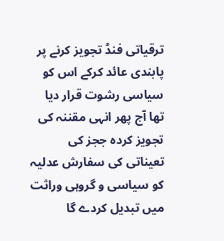ترقیاتی فنڈ تجویز کرنے پر پابندی عائد کرکے اس کو سیاسی رشوت قرار دیا تھا آج پھر انہی مقننہ کی تجویز کردہ ججز کی تعیناتی کی سفارش عدلیہ کو سیاسی و گروہی وراثت میں تبدیل کردے گا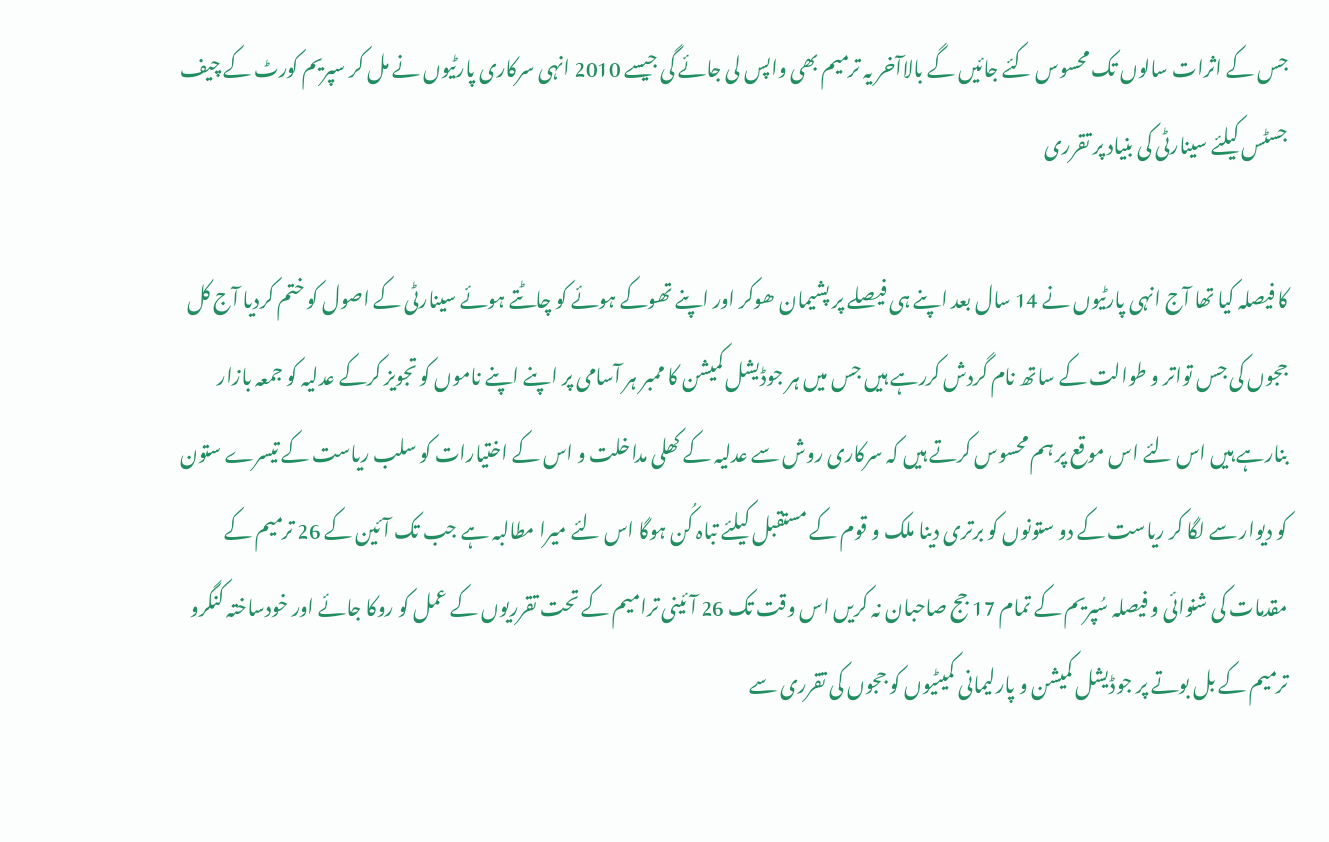جس کے اثرات سالوں تک محسوس کئے جائیں گے بالاآخر یہ ترمیم بھی واپس لی جائے گی جیسے 2010 انہی سرکاری پارٹیوں نے مل کر سپریم کورٹ کے چیف جسٹس کیلئے سینارٹی کی بنیاد پر تقرری

کا فیصلہ کیا تھا آج انہی پارٹیوں نے 14 سال بعد اپنے ہی فیصلے پر پشیمان ھوکر اور اپنے تھوکے ہوئے کو چاٹتے ہوئے سینارٹی کے اصول کو ختم کردیا آج کل ججوں کی جس تواتر و طوالت کے ساتھ نام گردش کررہے ہیں جس میں ہر جوڈیشل کمیشن کا ممبر ہر آسامی پر اپنے اپنے ناموں کو تجویز کرکے عدلیہ کو جمعہ بازار بنارہے ہیں اس لئے اس موقع پر ہم محسوس کرتے ہیں کہ سرکاری روش سے عدلیہ کے کھلی مداخلت و اس کے اختیارات کو سلب ریاست کے تیسرے ستون کو دیوار سے لگا کر ریاست کے دو ستونوں کو برتری دینا ملک و قوم کے مستقبل کیلئے تباہ کُن ہوگا اس لئے میرا مطالبہ ہے جب تک آئین کے 26 ترمیم کے مقدمات کی شنوائی و فیصلہ سُپریم کے تمام 17 جج صاحبان نہ کریں اس وقت تک 26 آئینی ترامیم کے تحت تقرریوں کے عمل کو روکا جائے اور خودساختہ کنگرو ترمیم کے بل بوتے پر جوڈیشل کمیشن و پارلیمانی کمیٹیوں کو ججوں کی تقرری سے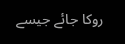روکا جائے جیسے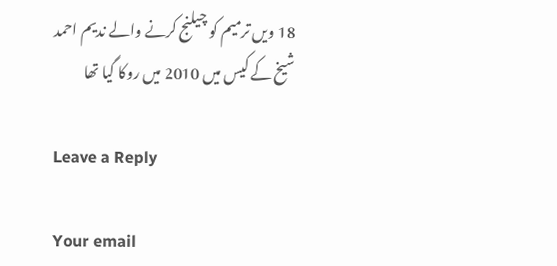18 ویں ترمیم کو چیلنج کرنے والے ندیم احمد شیخ کے کیس میں 2010 میں روکا گیا تھا

Leave a Reply

Your email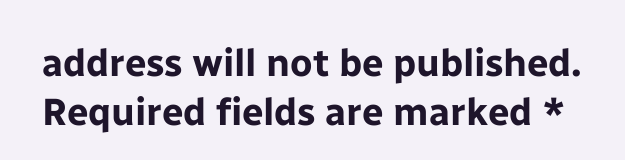address will not be published. Required fields are marked *